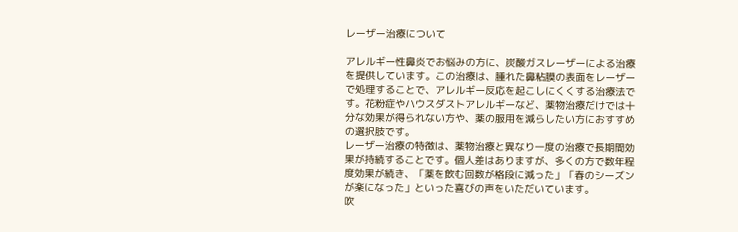レーザー治療について

アレルギー性鼻炎でお悩みの方に、炭酸ガスレーザーによる治療を提供しています。この治療は、腫れた鼻粘膜の表面をレーザーで処理することで、アレルギー反応を起こしにくくする治療法です。花粉症やハウスダストアレルギーなど、薬物治療だけでは十分な効果が得られない方や、薬の服用を減らしたい方におすすめの選択肢です。
レーザー治療の特徴は、薬物治療と異なり一度の治療で長期間効果が持続することです。個人差はありますが、多くの方で数年程度効果が続き、「薬を飲む回数が格段に減った」「春のシーズンが楽になった」といった喜びの声をいただいています。
吹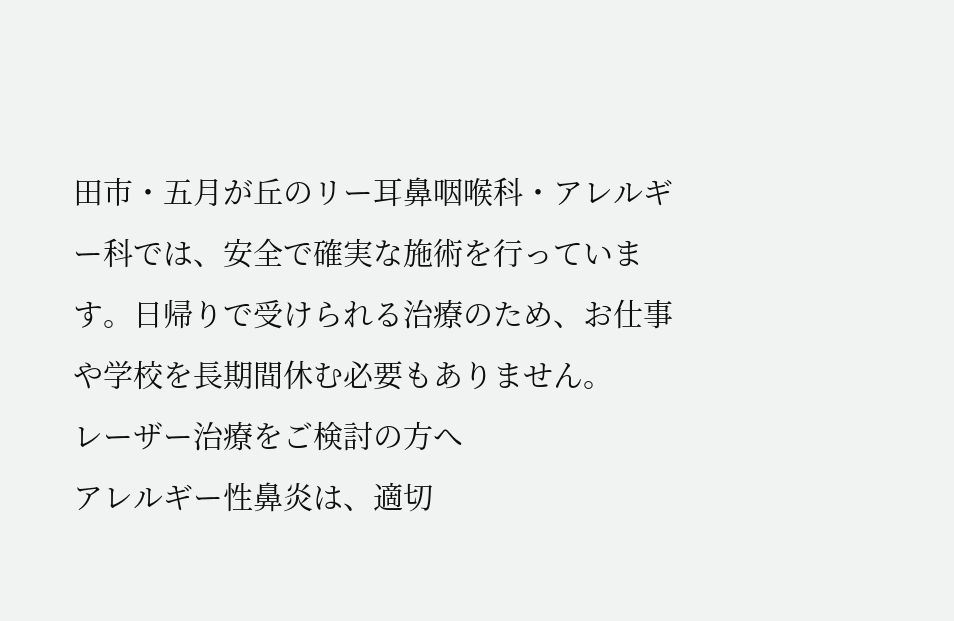田市・五月が丘のリー耳鼻咽喉科・アレルギー科では、安全で確実な施術を行っています。日帰りで受けられる治療のため、お仕事や学校を長期間休む必要もありません。
レーザー治療をご検討の方へ
アレルギー性鼻炎は、適切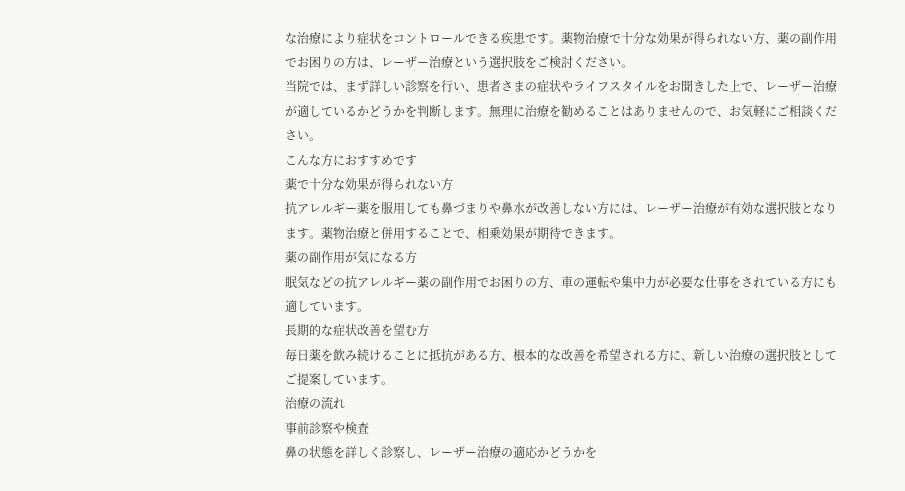な治療により症状をコントロールできる疾患です。薬物治療で十分な効果が得られない方、薬の副作用でお困りの方は、レーザー治療という選択肢をご検討ください。
当院では、まず詳しい診察を行い、患者さまの症状やライフスタイルをお聞きした上で、レーザー治療が適しているかどうかを判断します。無理に治療を勧めることはありませんので、お気軽にご相談ください。
こんな方におすすめです
薬で十分な効果が得られない方
抗アレルギー薬を服用しても鼻づまりや鼻水が改善しない方には、レーザー治療が有効な選択肢となります。薬物治療と併用することで、相乗効果が期待できます。
薬の副作用が気になる方
眠気などの抗アレルギー薬の副作用でお困りの方、車の運転や集中力が必要な仕事をされている方にも適しています。
長期的な症状改善を望む方
毎日薬を飲み続けることに抵抗がある方、根本的な改善を希望される方に、新しい治療の選択肢としてご提案しています。
治療の流れ
事前診察や検査
鼻の状態を詳しく診察し、レーザー治療の適応かどうかを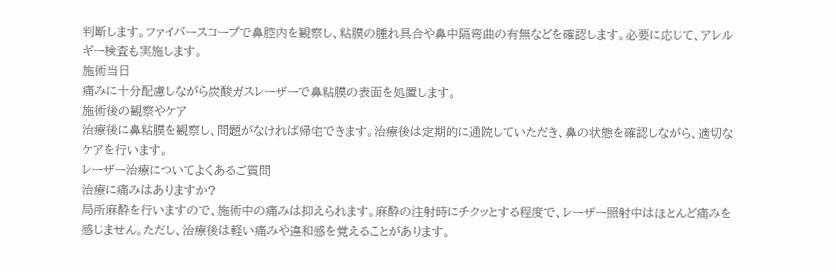判断します。ファイバースコープで鼻腔内を観察し、粘膜の腫れ具合や鼻中隔弯曲の有無などを確認します。必要に応じて、アレルギー検査も実施します。
施術当日
痛みに十分配慮しながら炭酸ガスレーザーで鼻粘膜の表面を処置します。
施術後の観察やケア
治療後に鼻粘膜を観察し、問題がなければ帰宅できます。治療後は定期的に通院していただき、鼻の状態を確認しながら、適切なケアを行います。
レーザー治療についてよくあるご質問
治療に痛みはありますか?
局所麻酔を行いますので、施術中の痛みは抑えられます。麻酔の注射時にチクッとする程度で、レーザー照射中はほとんど痛みを感じません。ただし、治療後は軽い痛みや違和感を覚えることがあります。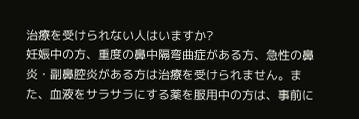治療を受けられない人はいますか?
妊娠中の方、重度の鼻中隔弯曲症がある方、急性の鼻炎・副鼻腔炎がある方は治療を受けられません。また、血液をサラサラにする薬を服用中の方は、事前に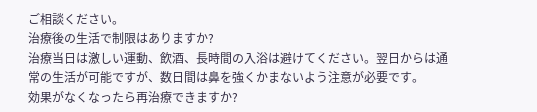ご相談ください。
治療後の生活で制限はありますか?
治療当日は激しい運動、飲酒、長時間の入浴は避けてください。翌日からは通常の生活が可能ですが、数日間は鼻を強くかまないよう注意が必要です。
効果がなくなったら再治療できますか?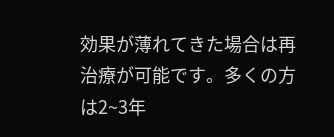効果が薄れてきた場合は再治療が可能です。多くの方は2~3年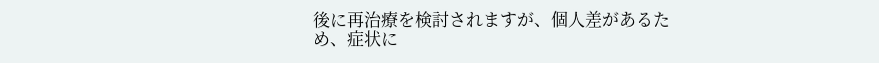後に再治療を検討されますが、個人差があるため、症状に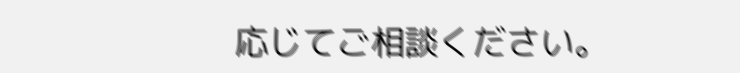応じてご相談ください。